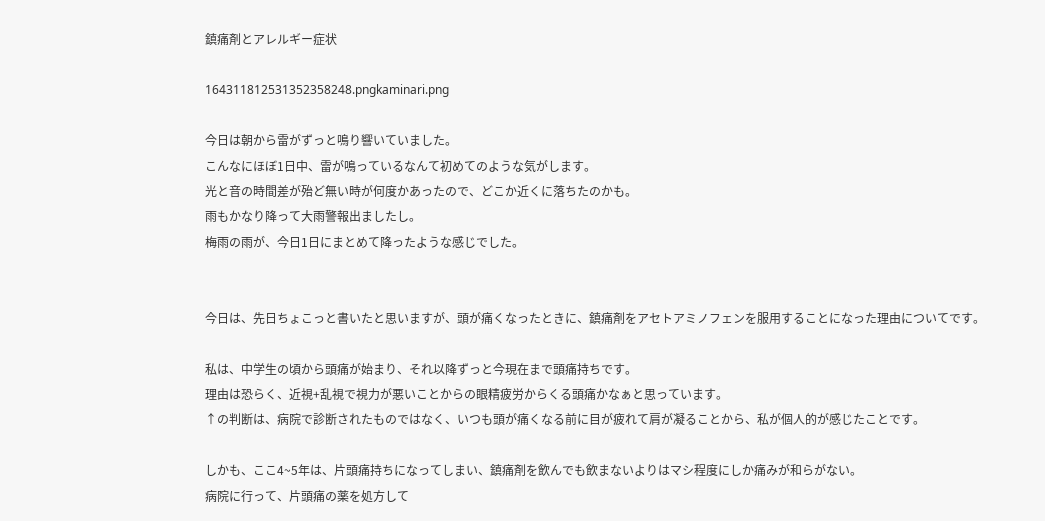鎮痛剤とアレルギー症状

164311812531352358248.pngkaminari.png

今日は朝から雷がずっと鳴り響いていました。
こんなにほぼ1日中、雷が鳴っているなんて初めてのような気がします。
光と音の時間差が殆ど無い時が何度かあったので、どこか近くに落ちたのかも。
雨もかなり降って大雨警報出ましたし。
梅雨の雨が、今日1日にまとめて降ったような感じでした。


今日は、先日ちょこっと書いたと思いますが、頭が痛くなったときに、鎮痛剤をアセトアミノフェンを服用することになった理由についてです。

私は、中学生の頃から頭痛が始まり、それ以降ずっと今現在まで頭痛持ちです。
理由は恐らく、近視+乱視で視力が悪いことからの眼精疲労からくる頭痛かなぁと思っています。
↑の判断は、病院で診断されたものではなく、いつも頭が痛くなる前に目が疲れて肩が凝ることから、私が個人的が感じたことです。

しかも、ここ4~5年は、片頭痛持ちになってしまい、鎮痛剤を飲んでも飲まないよりはマシ程度にしか痛みが和らがない。
病院に行って、片頭痛の薬を処方して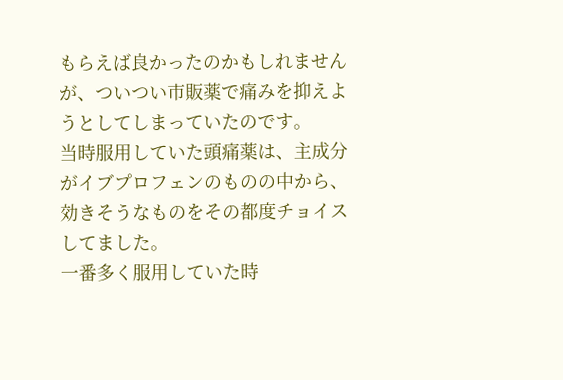もらえば良かったのかもしれませんが、ついつい市販薬で痛みを抑えようとしてしまっていたのです。
当時服用していた頭痛薬は、主成分がイブプロフェンのものの中から、効きそうなものをその都度チョイスしてました。
一番多く服用していた時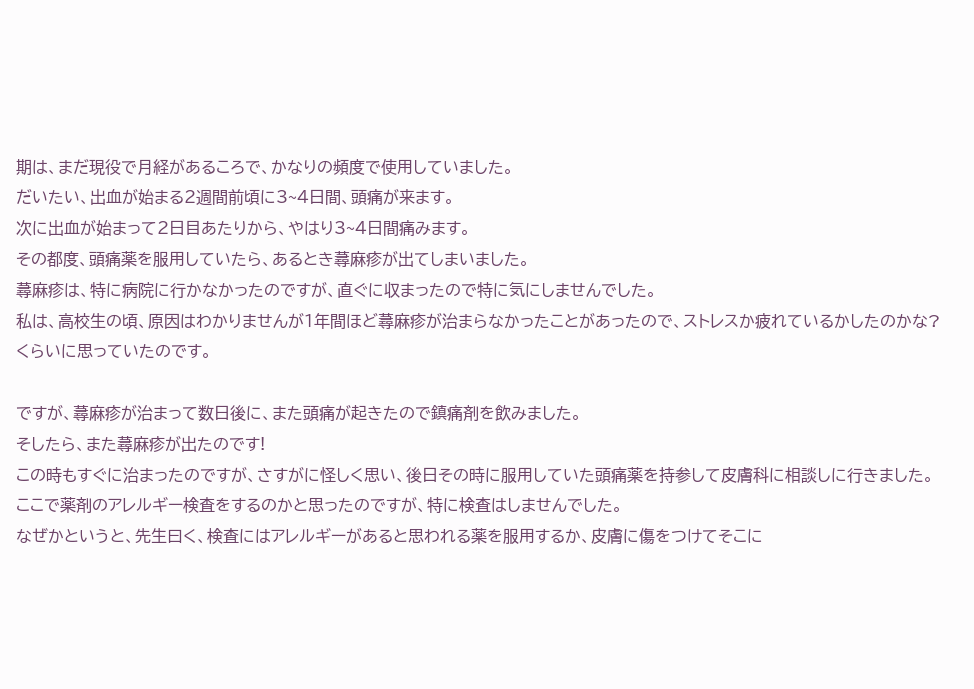期は、まだ現役で月経があるころで、かなりの頻度で使用していました。
だいたい、出血が始まる2週間前頃に3~4日間、頭痛が来ます。
次に出血が始まって2日目あたりから、やはり3~4日間痛みます。
その都度、頭痛薬を服用していたら、あるとき蕁麻疹が出てしまいました。
蕁麻疹は、特に病院に行かなかったのですが、直ぐに収まったので特に気にしませんでした。
私は、高校生の頃、原因はわかりませんが1年間ほど蕁麻疹が治まらなかったことがあったので、ストレスか疲れているかしたのかな? くらいに思っていたのです。

ですが、蕁麻疹が治まって数日後に、また頭痛が起きたので鎮痛剤を飲みました。
そしたら、また蕁麻疹が出たのです!
この時もすぐに治まったのですが、さすがに怪しく思い、後日その時に服用していた頭痛薬を持参して皮膚科に相談しに行きました。
ここで薬剤のアレルギー検査をするのかと思ったのですが、特に検査はしませんでした。
なぜかというと、先生曰く、検査にはアレルギーがあると思われる薬を服用するか、皮膚に傷をつけてそこに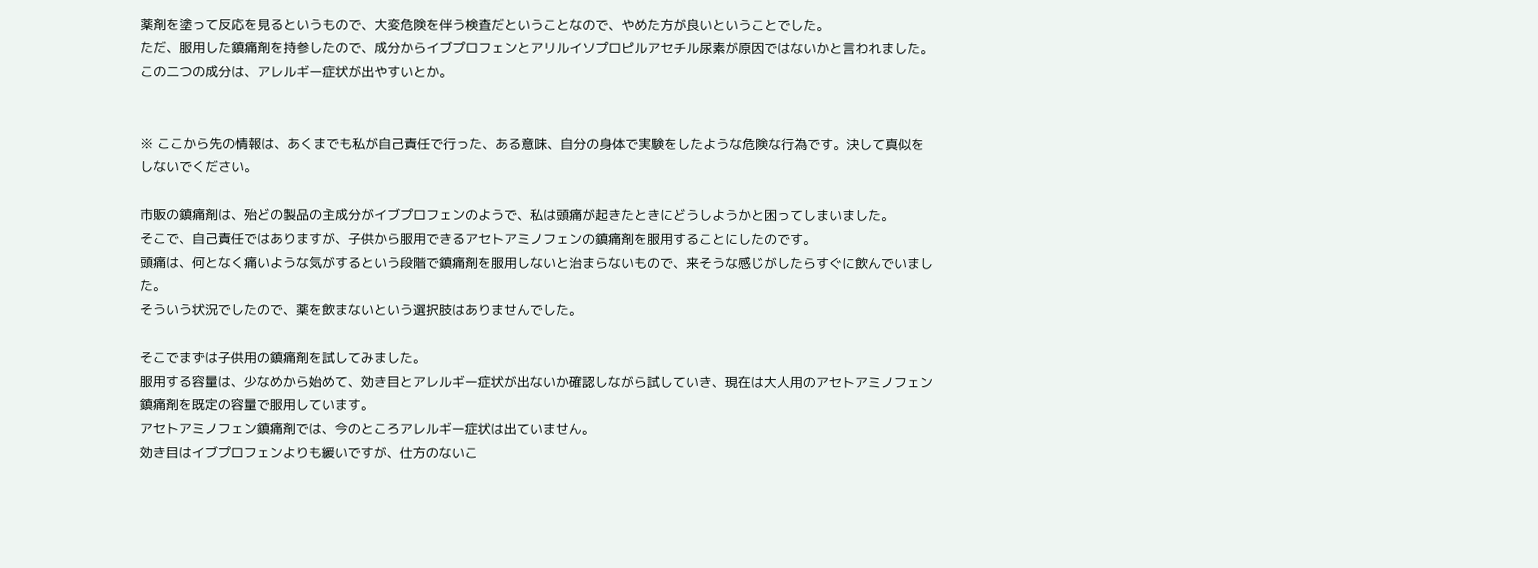薬剤を塗って反応を見るというもので、大変危険を伴う検査だということなので、やめた方が良いということでした。
ただ、服用した鎮痛剤を持参したので、成分からイブプロフェンとアリルイソプロピルアセチル尿素が原因ではないかと言われました。
この二つの成分は、アレルギー症状が出やすいとか。


※ ここから先の情報は、あくまでも私が自己責任で行った、ある意味、自分の身体で実験をしたような危険な行為です。決して真似をしないでください。

市販の鎮痛剤は、殆どの製品の主成分がイブプロフェンのようで、私は頭痛が起きたときにどうしようかと困ってしまいました。
そこで、自己責任ではありますが、子供から服用できるアセトアミノフェンの鎮痛剤を服用することにしたのです。
頭痛は、何となく痛いような気がするという段階で鎮痛剤を服用しないと治まらないもので、来そうな感じがしたらすぐに飲んでいました。
そういう状況でしたので、薬を飲まないという選択肢はありませんでした。

そこでまずは子供用の鎮痛剤を試してみました。
服用する容量は、少なめから始めて、効き目とアレルギー症状が出ないか確認しながら試していき、現在は大人用のアセトアミノフェン鎮痛剤を既定の容量で服用しています。
アセトアミノフェン鎮痛剤では、今のところアレルギー症状は出ていません。
効き目はイブプロフェンよりも緩いですが、仕方のないこ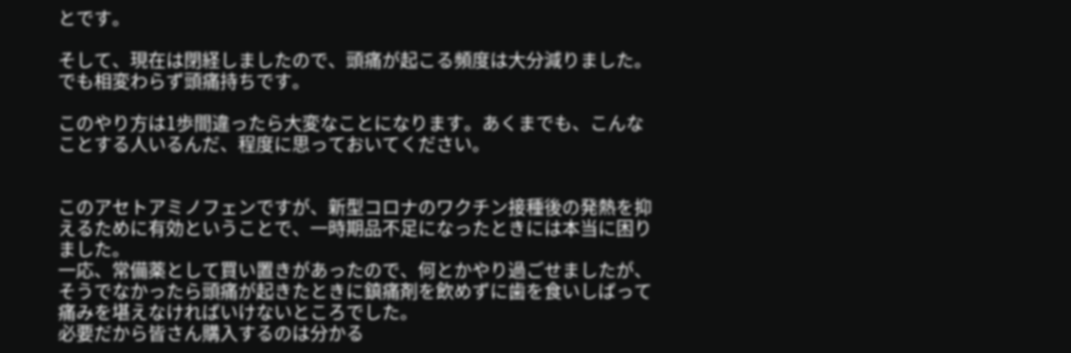とです。

そして、現在は閉経しましたので、頭痛が起こる頻度は大分減りました。
でも相変わらず頭痛持ちです。

このやり方は1歩間違ったら大変なことになります。あくまでも、こんなことする人いるんだ、程度に思っておいてください。


このアセトアミノフェンですが、新型コロナのワクチン接種後の発熱を抑えるために有効ということで、一時期品不足になったときには本当に困りました。
一応、常備薬として買い置きがあったので、何とかやり過ごせましたが、そうでなかったら頭痛が起きたときに鎮痛剤を飲めずに歯を食いしばって痛みを堪えなければいけないところでした。
必要だから皆さん購入するのは分かる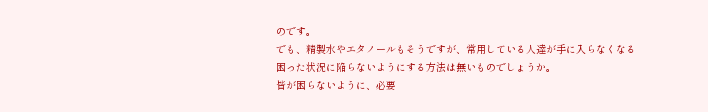のです。
でも、精製水やエタノールもそうですが、常用している人達が手に入らなくなる困った状況に陥らないようにする方法は無いものでしょうか。
皆が困らないように、必要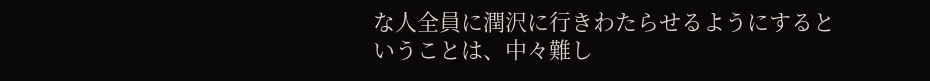な人全員に潤沢に行きわたらせるようにするということは、中々難し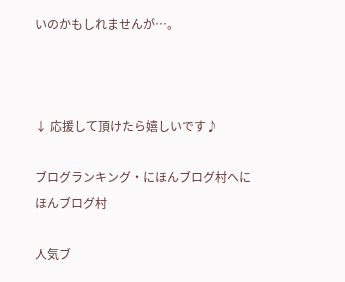いのかもしれませんが…。



↓ 応援して頂けたら嬉しいです♪

ブログランキング・にほんブログ村へにほんブログ村

人気ブ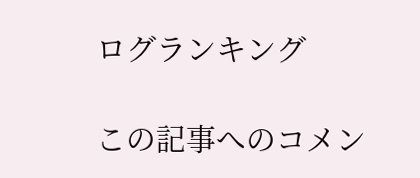ログランキング

この記事へのコメン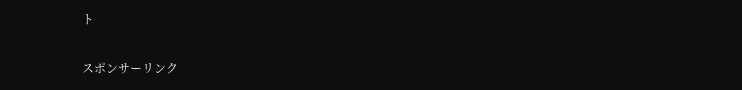ト

スポンサーリンク